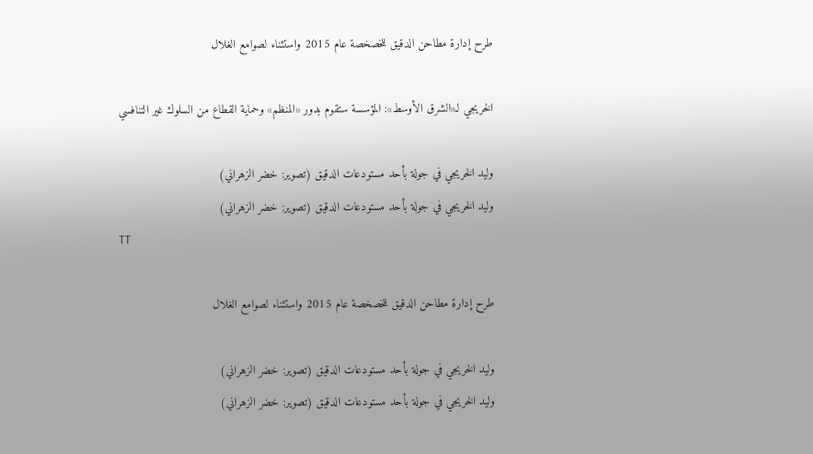طرح إدارة مطاحن الدقيق للخصخصة عام 2015 واستثناء لصوامع الغلال

الخريجي لـ«الشرق الأوسط»: المؤسسة ستقوم بدور «المنظم» وحماية القطاع من السلوك غير التنافسي

وليد الخريجي في جولة بأحد مستودعات الدقيق (تصوير: خضر الزهراني)
وليد الخريجي في جولة بأحد مستودعات الدقيق (تصوير: خضر الزهراني)
TT

طرح إدارة مطاحن الدقيق للخصخصة عام 2015 واستثناء لصوامع الغلال

وليد الخريجي في جولة بأحد مستودعات الدقيق (تصوير: خضر الزهراني)
وليد الخريجي في جولة بأحد مستودعات الدقيق (تصوير: خضر الزهراني)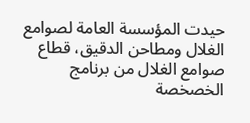حيدت المؤسسة العامة لصوامع الغلال ومطاحن الدقيق، قطاع صوامع الغلال من برنامج الخصخصة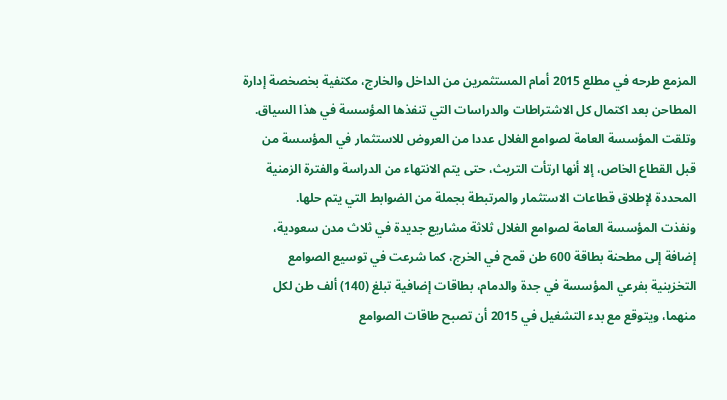المزمع طرحه في مطلع 2015 أمام المستثمرين من الداخل والخارج، مكتفية بخصخصة إدارة المطاحن بعد اكتمال كل الاشتراطات والدراسات التي تنفذها المؤسسة في هذا السياق.
وتلقت المؤسسة العامة لصوامع الغلال عددا من العروض للاستثمار في المؤسسة من قبل القطاع الخاص، إلا أنها ارتأت التريث، حتى يتم الانتهاء من الدراسة والفترة الزمنية المحددة لإطلاق قطاعات الاستثمار والمرتبطة بجملة من الضوابط التي يتم حلها.
ونفذت المؤسسة العامة لصوامع الغلال ثلاثة مشاريع جديدة في ثلاث مدن سعودية، إضافة إلى مطحنة بطاقة 600 طن قمح في الخرج، كما شرعت في توسيع الصوامع التخزينية بفرعي المؤسسة في جدة والدمام، بطاقات إضافية تبلغ (140) ألف طن لكل منهما، ويتوقع مع بدء التشغيل في 2015 أن تصبح طاقات الصوامع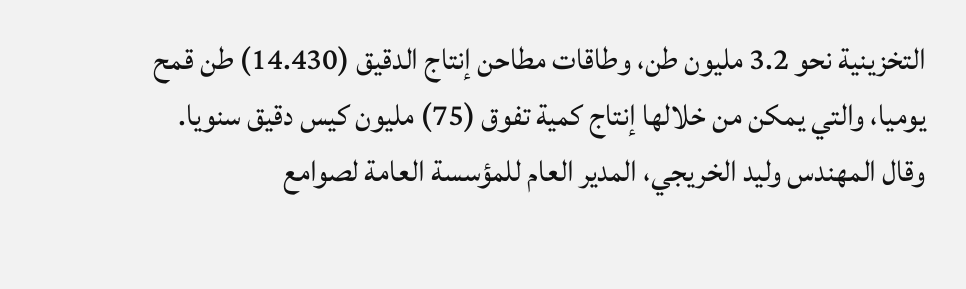التخزينية نحو 3.2 مليون طن، وطاقات مطاحن إنتاج الدقيق (14.430) طن قمح يوميا، والتي يمكن من خلالها إنتاج كمية تفوق (75) مليون كيس دقيق سنويا.
وقال المهندس وليد الخريجي، المدير العام للمؤسسة العامة لصوامع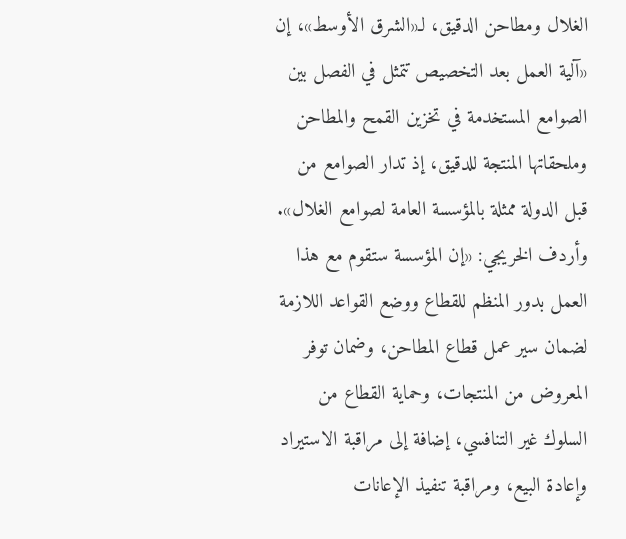الغلال ومطاحن الدقيق، لـ«الشرق الأوسط»، إن «آلية العمل بعد التخصيص تتمثل في الفصل بين الصوامع المستخدمة في تخزين القمح والمطاحن وملحقاتها المنتجة للدقيق، إذ تدار الصوامع من قبل الدولة ممثلة بالمؤسسة العامة لصوامع الغلال».
وأردف الخريجي: «إن المؤسسة ستقوم مع هذا العمل بدور المنظم للقطاع ووضع القواعد اللازمة لضمان سير عمل قطاع المطاحن، وضمان توفر المعروض من المنتجات، وحماية القطاع من السلوك غير التنافسي، إضافة إلى مراقبة الاستيراد وإعادة البيع، ومراقبة تنفيذ الإعانات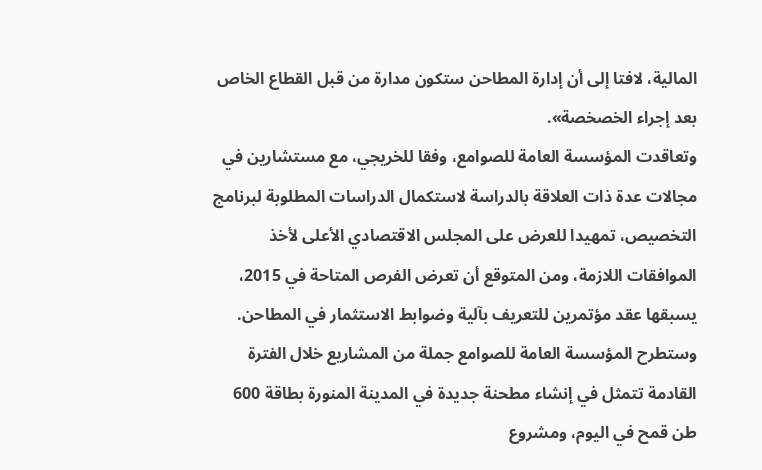المالية، لافتا إلى أن إدارة المطاحن ستكون مدارة من قبل القطاع الخاص بعد إجراء الخصخصة».
وتعاقدت المؤسسة العامة للصوامع، وفقا للخريجي، مع مستشارين في مجالات عدة ذات العلاقة بالدراسة لاستكمال الدراسات المطلوبة لبرنامج التخصيص، تمهيدا للعرض على المجلس الاقتصادي الأعلى لأخذ الموافقات اللازمة، ومن المتوقع أن تعرض الفرص المتاحة في 2015، يسبقها عقد مؤتمرين للتعريف بآلية وضوابط الاستثمار في المطاحن.
وستطرح المؤسسة العامة للصوامع جملة من المشاريع خلال الفترة القادمة تتمثل في إنشاء مطحنة جديدة في المدينة المنورة بطاقة 600 طن قمح في اليوم، ومشروع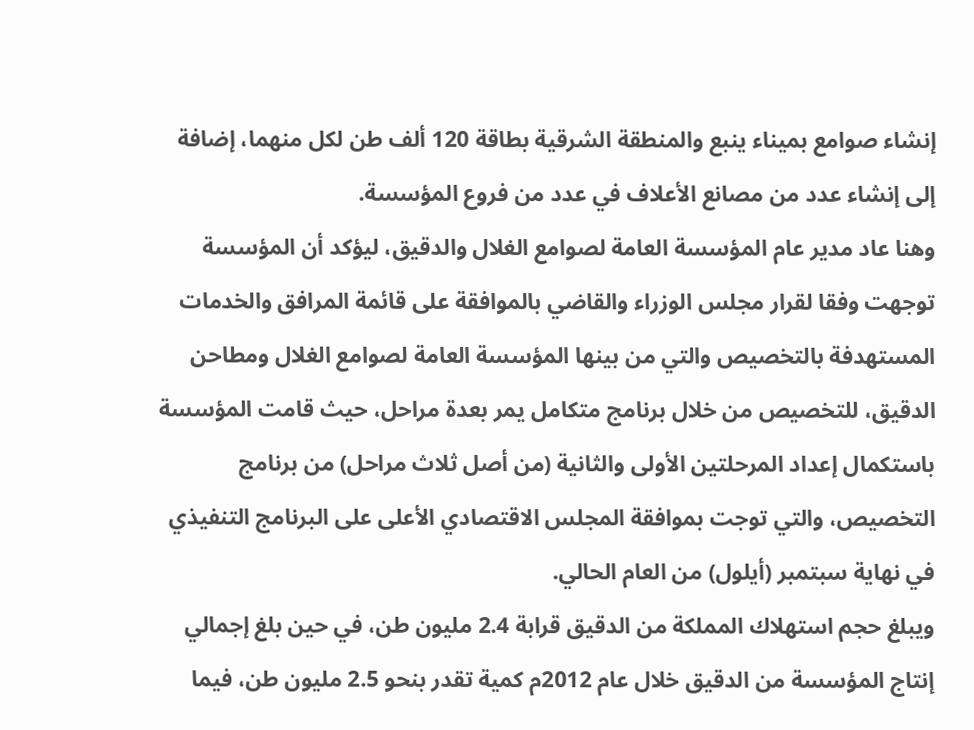إنشاء صوامع بميناء ينبع والمنطقة الشرقية بطاقة 120 ألف طن لكل منهما، إضافة إلى إنشاء عدد من مصانع الأعلاف في عدد من فروع المؤسسة.
وهنا عاد مدير عام المؤسسة العامة لصوامع الغلال والدقيق، ليؤكد أن المؤسسة توجهت وفقا لقرار مجلس الوزراء والقاضي بالموافقة على قائمة المرافق والخدمات المستهدفة بالتخصيص والتي من بينها المؤسسة العامة لصوامع الغلال ومطاحن الدقيق، للتخصيص من خلال برنامج متكامل يمر بعدة مراحل، حيث قامت المؤسسة باستكمال إعداد المرحلتين الأولى والثانية (من أصل ثلاث مراحل) من برنامج التخصيص، والتي توجت بموافقة المجلس الاقتصادي الأعلى على البرنامج التنفيذي في نهاية سبتمبر (أيلول) من العام الحالي.
ويبلغ حجم استهلاك المملكة من الدقيق قرابة 2.4 مليون طن، في حين بلغ إجمالي إنتاج المؤسسة من الدقيق خلال عام 2012م كمية تقدر بنحو 2.5 مليون طن، فيما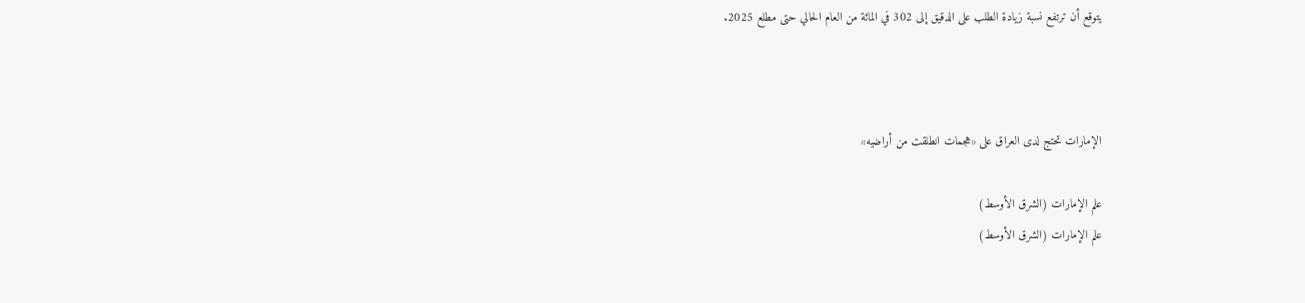يتوقع أن ترتفع نسبة زيادة الطلب على الدقيق إلى 302 في المائة من العام الحالي حتى مطلع 2025.



الإمارات تحتج لدى العراق على «هجمات انطلقت من أراضيه»

علم الإمارات (الشرق الأوسط)
علم الإمارات (الشرق الأوسط)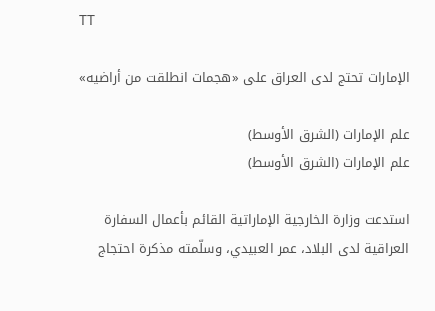TT

الإمارات تحتج لدى العراق على «هجمات انطلقت من أراضيه»

علم الإمارات (الشرق الأوسط)
علم الإمارات (الشرق الأوسط)

استدعت وزارة الخارجية الإماراتية القائم بأعمال السفارة العراقية لدى البلاد، عمر العبيدي، وسلّمته مذكرة احتجاج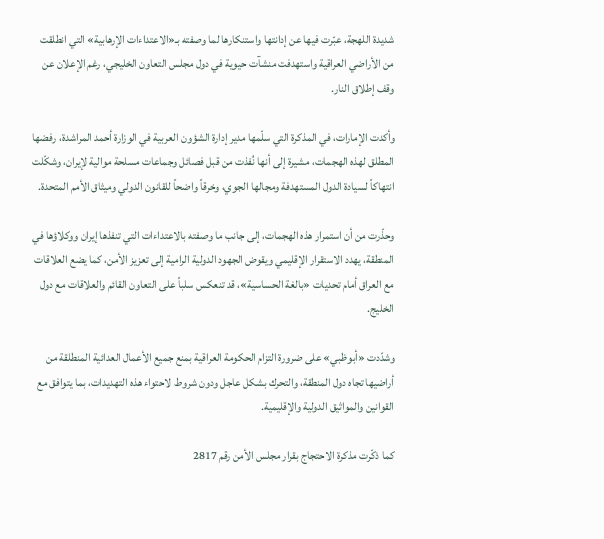شديدة اللهجة، عبّرت فيها عن إدانتها واستنكارها لما وصفته بـ«الاعتداءات الإرهابية» التي انطلقت من الأراضي العراقية واستهدفت منشآت حيوية في دول مجلس التعاون الخليجي، رغم الإعلان عن وقف إطلاق النار.

وأكدت الإمارات، في المذكرة التي سلّمها مدير إدارة الشؤون العربية في الوزارة أحمد المراشدة، رفضها المطلق لهذه الهجمات، مشيرة إلى أنها نُفذت من قبل فصائل وجماعات مسلحة موالية لإيران، وشكّلت انتهاكاً لسيادة الدول المستهدفة ومجالها الجوي، وخرقاً واضحاً للقانون الدولي وميثاق الأمم المتحدة.

وحذّرت من أن استمرار هذه الهجمات، إلى جانب ما وصفته بالاعتداءات التي تنفذها إيران ووكلاؤها في المنطقة، يهدد الاستقرار الإقليمي ويقوض الجهود الدولية الرامية إلى تعزيز الأمن، كما يضع العلاقات مع العراق أمام تحديات «بالغة الحساسية»، قد تنعكس سلباً على التعاون القائم والعلاقات مع دول الخليج.

وشدّدت «أبوظبي» على ضرورة التزام الحكومة العراقية بمنع جميع الأعمال العدائية المنطلقة من أراضيها تجاه دول المنطقة، والتحرك بشكل عاجل ودون شروط لاحتواء هذه التهديدات، بما يتوافق مع القوانين والمواثيق الدولية والإقليمية.

كما ذكّرت مذكرة الاحتجاج بقرار مجلس الأمن رقم 2817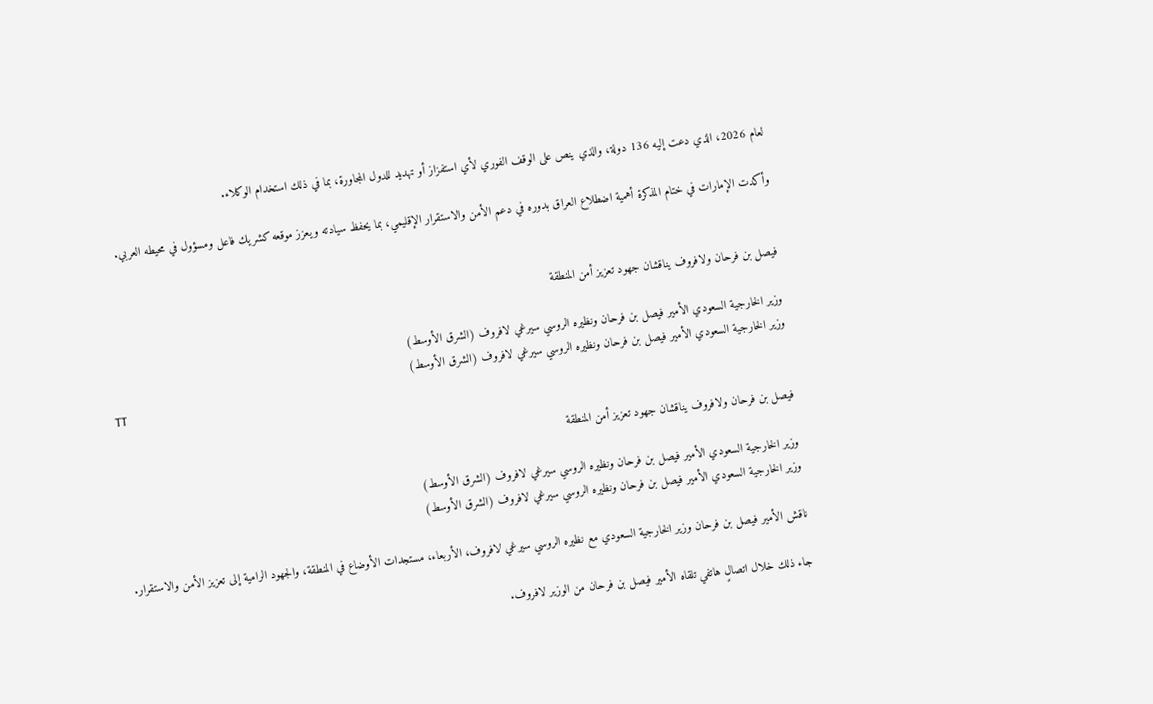لعام 2026، الذي دعت إليه 136 دولة، والذي ينص على الوقف الفوري لأي استفزاز أو تهديد للدول المجاورة، بما في ذلك استخدام الوكلاء.

وأكدت الإمارات في ختام المذكرة أهمية اضطلاع العراق بدوره في دعم الأمن والاستقرار الإقليمي، بما يحفظ سيادته ويعزز موقعه كشريك فاعل ومسؤول في محيطه العربي.


فيصل بن فرحان ولافروف يناقشان جهود تعزيز أمن المنطقة

وزير الخارجية السعودي الأمير فيصل بن فرحان ونظيره الروسي سيرغي لافروف (الشرق الأوسط)
وزير الخارجية السعودي الأمير فيصل بن فرحان ونظيره الروسي سيرغي لافروف (الشرق الأوسط)
TT

فيصل بن فرحان ولافروف يناقشان جهود تعزيز أمن المنطقة

وزير الخارجية السعودي الأمير فيصل بن فرحان ونظيره الروسي سيرغي لافروف (الشرق الأوسط)
وزير الخارجية السعودي الأمير فيصل بن فرحان ونظيره الروسي سيرغي لافروف (الشرق الأوسط)

ناقش الأمير فيصل بن فرحان وزير الخارجية السعودي مع نظيره الروسي سيرغي لافروف، الأربعاء، مستجدات الأوضاع في المنطقة، والجهود الرامية إلى تعزيز الأمن والاستقرار.

جاء ذلك خلال اتصالٍ هاتفي تلقاه الأمير فيصل بن فرحان من الوزير لافروف.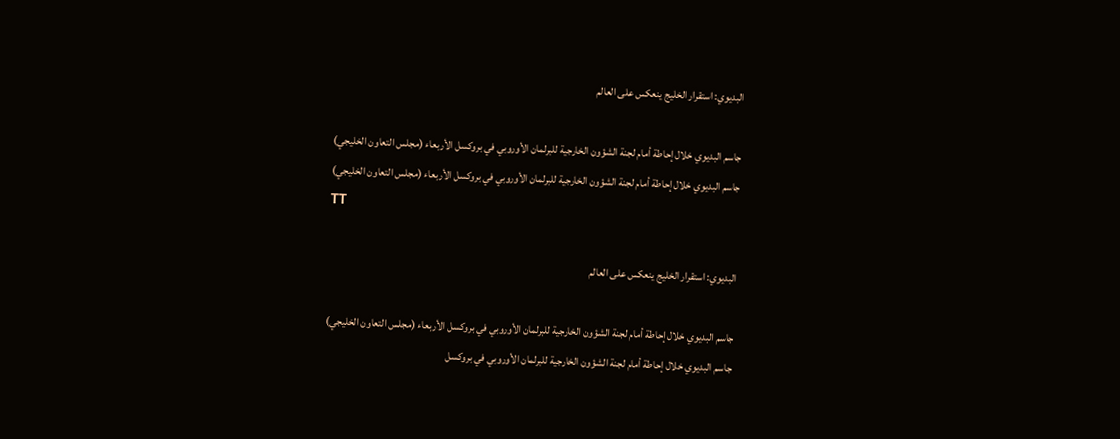البديوي: استقرار الخليج ينعكس على العالم

جاسم البديوي خلال إحاطة أمام لجنة الشؤون الخارجية للبرلمان الأوروبي في بروكسل الأربعاء (مجلس التعاون الخليجي)
جاسم البديوي خلال إحاطة أمام لجنة الشؤون الخارجية للبرلمان الأوروبي في بروكسل الأربعاء (مجلس التعاون الخليجي)
TT

البديوي: استقرار الخليج ينعكس على العالم

جاسم البديوي خلال إحاطة أمام لجنة الشؤون الخارجية للبرلمان الأوروبي في بروكسل الأربعاء (مجلس التعاون الخليجي)
جاسم البديوي خلال إحاطة أمام لجنة الشؤون الخارجية للبرلمان الأوروبي في بروكسل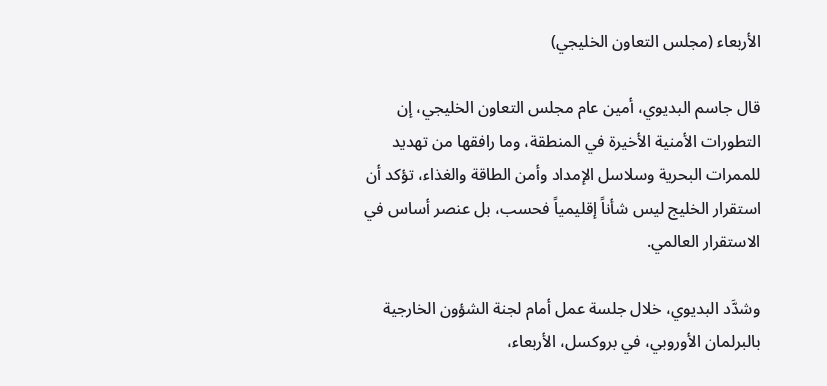الأربعاء (مجلس التعاون الخليجي)

قال جاسم البديوي، أمين عام مجلس التعاون الخليجي، إن التطورات الأمنية الأخيرة في المنطقة، وما رافقها من تهديد للممرات البحرية وسلاسل الإمداد وأمن الطاقة والغذاء، تؤكد أن استقرار الخليج ليس شأناً إقليمياً فحسب، بل عنصر أساس في الاستقرار العالمي.

وشدَّد البديوي، خلال جلسة عمل أمام لجنة الشؤون الخارجية بالبرلمان الأوروبي، في بروكسل، الأربعاء،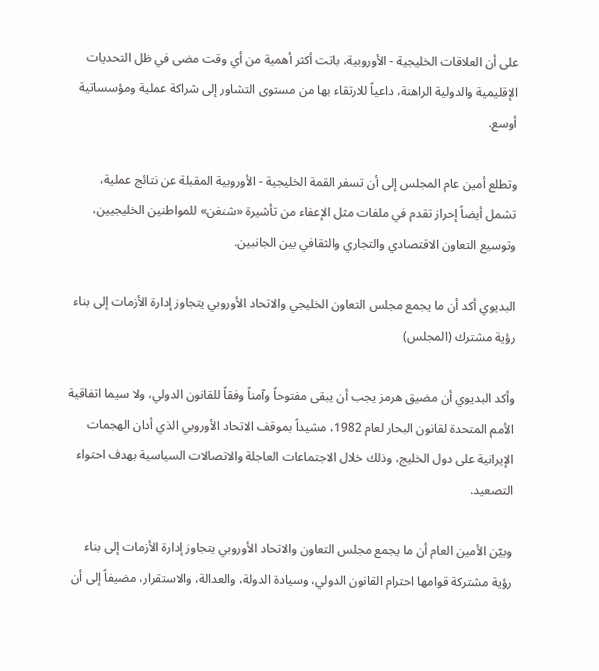على أن العلاقات الخليجية - الأوروبية، باتت أكثر أهمية من أي وقت مضى في ظل التحديات الإقليمية والدولية الراهنة، داعياً للارتقاء بها من مستوى التشاور إلى شراكة عملية ومؤسساتية أوسع.

وتطلع أمين عام المجلس إلى أن تسفر القمة الخليجية - الأوروبية المقبلة عن نتائج عملية، تشمل أيضاً إحراز تقدم في ملفات مثل الإعفاء من تأشيرة «شنغن» للمواطنين الخليجيين، وتوسيع التعاون الاقتصادي والتجاري والثقافي بين الجانبين.

البديوي أكد أن ما يجمع مجلس التعاون الخليجي والاتحاد الأوروبي يتجاوز إدارة الأزمات إلى بناء رؤية مشترك (المجلس)

وأكد البديوي أن مضيق هرمز يجب أن يبقى مفتوحاً وآمناً وفقاً للقانون الدولي، ولا سيما اتفاقية الأمم المتحدة لقانون البحار لعام 1982، مشيداً بموقف الاتحاد الأوروبي الذي أدان الهجمات الإيرانية على دول الخليج، وذلك خلال الاجتماعات العاجلة والاتصالات السياسية بهدف احتواء التصعيد.

وبيّن الأمين العام أن ما يجمع مجلس التعاون والاتحاد الأوروبي يتجاوز إدارة الأزمات إلى بناء رؤية مشتركة قوامها احترام القانون الدولي، وسيادة الدولة، والعدالة، والاستقرار، مضيفاً إلى أن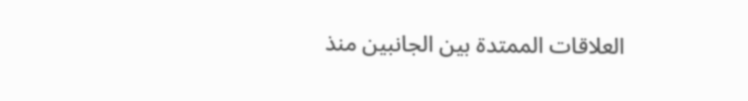العلاقات الممتدة بين الجانبين منذ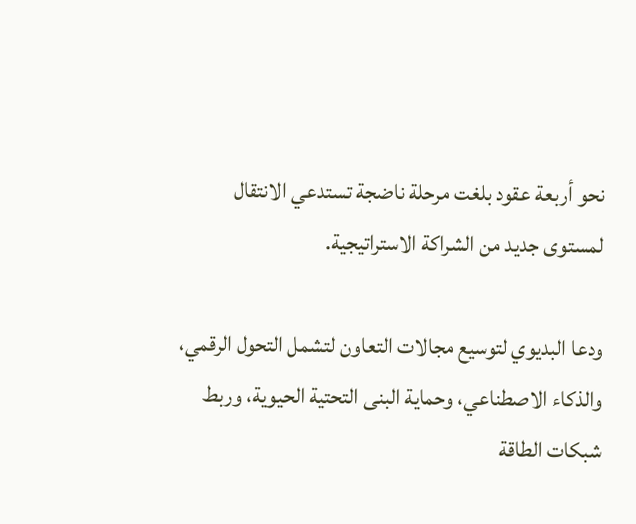نحو أربعة عقود بلغت مرحلة ناضجة تستدعي الانتقال لمستوى جديد من الشراكة الاستراتيجية.

ودعا البديوي لتوسيع مجالات التعاون لتشمل التحول الرقمي، والذكاء الاصطناعي، وحماية البنى التحتية الحيوية، وربط شبكات الطاقة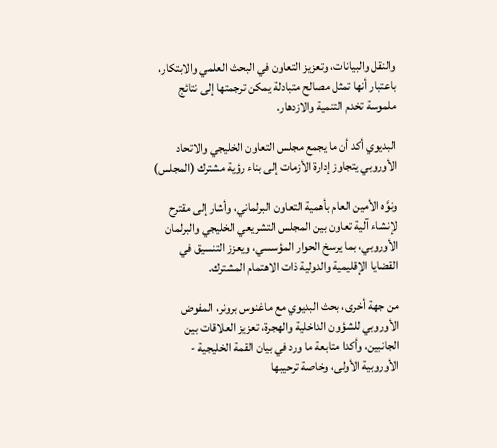والنقل والبيانات، وتعزيز التعاون في البحث العلمي والابتكار، باعتبار أنها تمثل مصالح متبادلة يمكن ترجمتها إلى نتائج ملموسة تخدم التنمية والازدهار.

البديوي أكد أن ما يجمع مجلس التعاون الخليجي والاتحاد الأوروبي يتجاوز إدارة الأزمات إلى بناء رؤية مشترك (المجلس)

ونوَّه الأمين العام بأهمية التعاون البرلماني، وأشار إلى مقترح لإنشاء آلية تعاون بين المجلس التشريعي الخليجي والبرلمان الأوروبي، بما يرسخ الحوار المؤسسي، ويعزز التنسيق في القضايا الإقليمية والدولية ذات الاهتمام المشترك.

من جهة أخرى، بحث البديوي مع ماغنوس برونر، المفوض الأوروبي للشؤون الداخلية والهجرة، تعزيز العلاقات بين الجانبين، وأكدا متابعة ما ورد في بيان القمة الخليجية - الأوروبية الأولى، وخاصة ترحيبها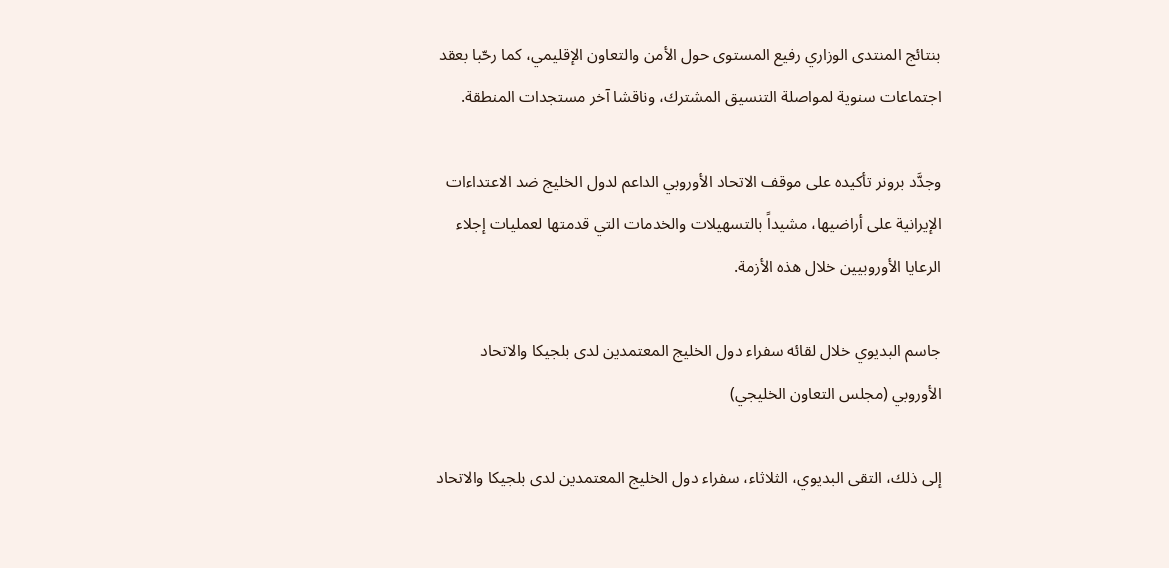بنتائج المنتدى الوزاري رفيع المستوى حول الأمن والتعاون الإقليمي، كما رحّبا بعقد اجتماعات سنوية لمواصلة التنسيق المشترك، وناقشا آخر مستجدات المنطقة.

وجدَّد برونر تأكيده على موقف الاتحاد الأوروبي الداعم لدول الخليج ضد الاعتداءات الإيرانية على أراضيها، مشيداً بالتسهيلات والخدمات التي قدمتها لعمليات إجلاء الرعايا الأوروبيين خلال هذه الأزمة.

جاسم البديوي خلال لقائه سفراء دول الخليج المعتمدين لدى بلجيكا والاتحاد الأوروبي (مجلس التعاون الخليجي)

إلى ذلك، التقى البديوي، الثلاثاء، سفراء دول الخليج المعتمدين لدى بلجيكا والاتحاد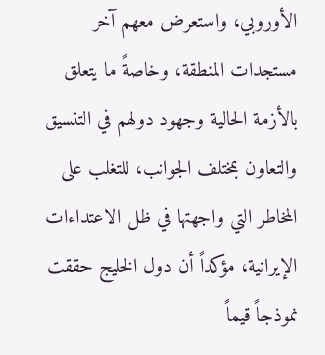الأوروبي، واستعرض معهم آخر مستجدات المنطقة، وخاصةً ما يتعلق بالأزمة الحالية وجهود دولهم في التنسيق والتعاون بمختلف الجوانب، للتغلب على المخاطر التي واجهتها في ظل الاعتداءات الإيرانية، مؤكداً أن دول الخليج حققت نموذجاً قيماً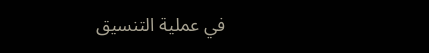في عملية التنسيق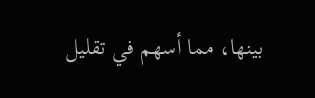بينها، مما أسهم في تقليل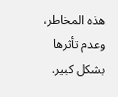هذه المخاطر، وعدم تأثرها بشكل كبير.